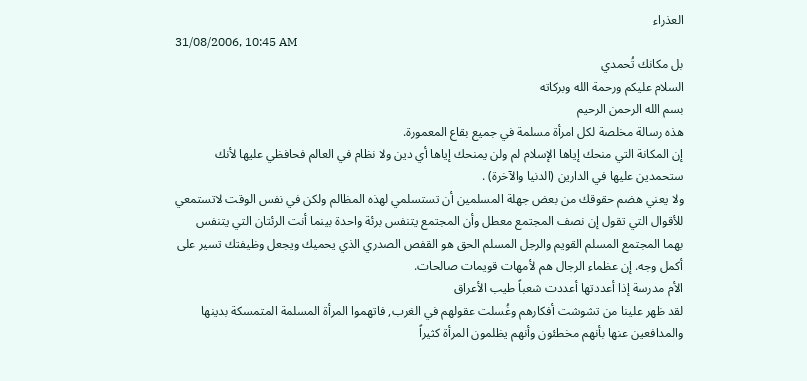العذراء
31/08/2006, 10:45 AM
بل مكانك تُحمدي
السلام عليكم ورحمة الله وبركاته
بسم الله الرحمن الرحيم
هذه رسالة مخلصة لكل امرأة مسلمة في جميع بقاع المعمورة.
إن المكانة التي منحك إياها الإسلام لم ولن يمنحك إياها أي دين ولا نظام في العالم فحافظي عليها لأنك ستحمدين عليها في الدارين (الدنيا والآخرة) .
ولا يعني هضم حقوقك من بعض جهلة المسلمين أن تستسلمي لهذه المظالم ولكن في نفس الوقت لاتستمعي للأقوال التي تقول إن نصف المجتمع معطل وأن المجتمع يتنفس برئة واحدة بينما أنت الرئتان التي يتنفس بهما المجتمع المسلم القويم والرجل المسلم الحق هو القفص الصدري الذي يحميك ويجعل وظيفتك تسير على أكمل وجه. إن عظماء الرجال هم لأمهات قويمات صالحات.
الأم مدرسة إذا أعددتها أعددت شعباً طيب الأعراق
لقد ظهر علينا من تشوشت أفكارهم وغُسلت عقولهم في الغرب, فاتهموا المرأة المسلمة المتمسكة بدينها والمدافعين عنها بأنهم مخطئون وأنهم يظلمون المرأة كثيراً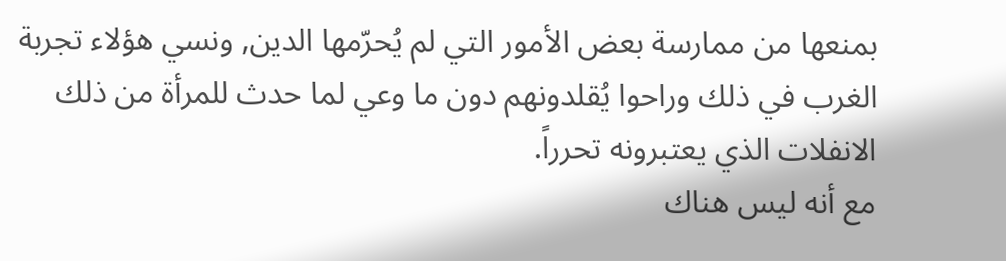بمنعها من ممارسة بعض الأمور التي لم يُحرّمها الدين, ونسي هؤلاء تجربة الغرب في ذلك وراحوا يُقلدونهم دون ما وعي لما حدث للمرأة من ذلك الانفلات الذي يعتبرونه تحرراً.
مع أنه ليس هناك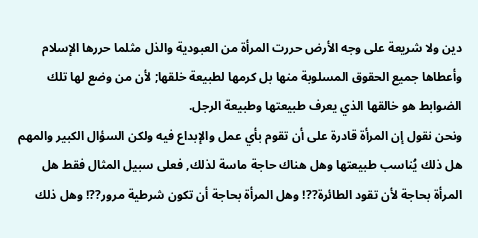دين ولا شريعة على وجه الأرض حررت المرأة من العبودية والذل مثلما حررها الإسلام وأعطاها جميع الحقوق المسلوبة منها بل كرمها لطبيعة خلقها; لأن من وضع لها تلك الضوابط هو خالقها الذي يعرف طبيعتها وطبيعة الرجل.
ونحن نقول إن المرأة قادرة على أن تقوم بأي عمل والإبداع فيه ولكن السؤال الكبير والمهم هل ذلك يُناسب طبيعتها وهل هناك حاجة ماسة لذلك, فعلى سبيل المثال فقط هل المرأة بحاجة لأن تقود الطائرة??! وهل المرأة بحاجة أن تكون شرطية مرور??! وهل ذلك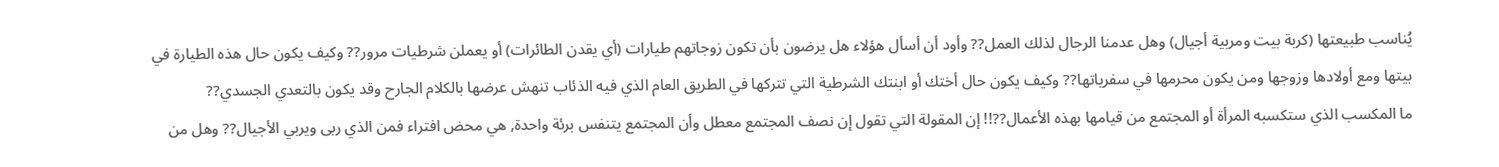يُناسب طبيعتها (كربة بيت ومربية أجيال) وهل عدمنا الرجال لذلك العمل?? وأود أن أسأل هؤلاء هل يرضون بأن تكون زوجاتهم طيارات (أي يقدن الطائرات) أو يعملن شرطيات مرور?? وكيف يكون حال هذه الطيارة في بيتها ومع أولادها وزوجها ومن يكون محرمها في سفرياتها?? وكيف يكون حال أختك أو ابنتك الشرطية التي تتركها في الطريق العام الذي فيه الذئاب تنهش عرضها بالكلام الجارح وقد يكون بالتعدي الجسدي??
ما المكسب الذي ستكسبه المرأة أو المجتمع من قيامها بهذه الأعمال??!! إن المقولة التي تقول إن نصف المجتمع معطل وأن المجتمع يتنفس برئة واحدة, هي محض افتراء فمن الذي ربى ويربي الأجيال?? وهل من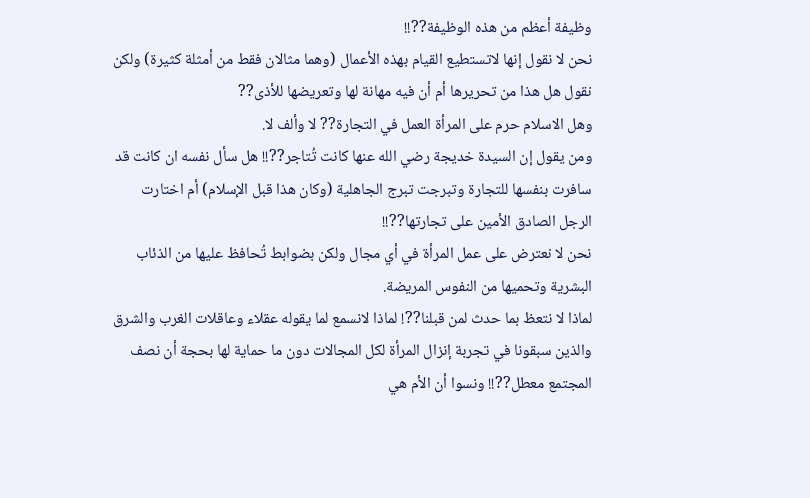وظيفة أعظم من هذه الوظيفة??!!
نحن لا نقول إنها لاتستطيع القيام بهذه الأعمال (وهما مثالان فقط من أمثلة كثيرة) ولكن نقول هل هذا من تحريرها أم أن فيه مهانة لها وتعريضها للأذى??
وهل الاسلام حرم على المرأة العمل في التجارة?? لا وألف لا.
ومن يقول إن السيدة خديجة رضي الله عنها كانت تُتاجر??!! هل سأل نفسه ان كانت قد سافرت بنفسها للتجارة وتبرجت تبرج الجاهلية (وكان هذا قبل الإسلام) أم اختارت الرجل الصادق الأمين على تجارتها??!!
نحن لا نعترض على عمل المرأة في أي مجال ولكن بضوابط تُحافظ عليها من الذئاب البشرية وتحميها من النفوس المريضة.
لماذا لا نتعظ بما حدث لمن قبلنا??! لماذا لانسمع لما يقوله عقلاء وعاقلات الغرب والشرق والذين سبقونا في تجربة إنزال المرأة لكل المجالات دون ما حماية لها بحجة أن نصف المجتمع معطل??!! ونسوا أن الأم هي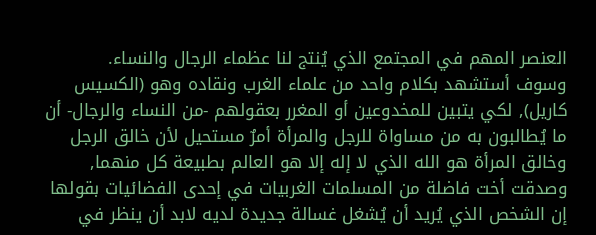العنصر المهم في المجتمع الذي يُنتج لنا عظماء الرجال والنساء.
وسوف أستشهد بكلام واحد من علماء الغرب ونقاده وهو (الكسيس كاريل), لكي يتبين للمخدوعين أو المغرر بعقولهم -من النساء والرجال- أن ما يُطالبون به من مساواة للرجل والمرأة أمرٌ مستحيل لأن خالق الرجل وخالق المرأة هو الله الذي لا إله إلا هو العالم بطبيعة كل منهما, وصدقت أخت فاضلة من المسلمات الغربيات في إحدى الفضائيات بقولها إن الشخص الذي يُريد أن يُشغل غسالة جديدة لديه لابد أن ينظر في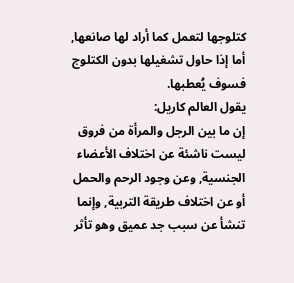كتلوجها لتعمل كما أراد لها صانعها, أما إذا حاول تشغيلها بدون الكتلوج فسوف يُعطبها.
يقول العالم كاريل:
إن ما بين الرجل والمرأة من فروق ليست ناشئة عن اختلاف الأعضاء الجنسية, وعن وجود الرحم والحمل أو عن اختلاف طريقة التربية, وإنما تنشأ عن سبب جد عميق وهو تأثر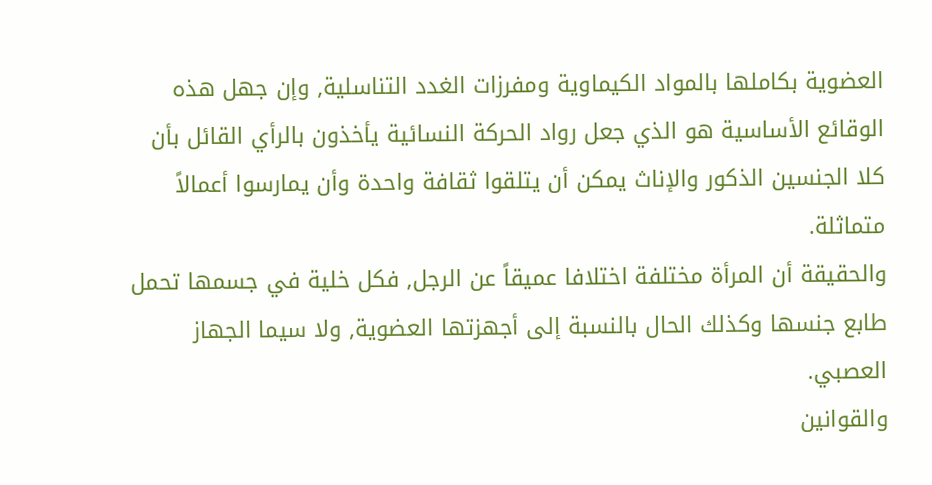العضوية بكاملها بالمواد الكيماوية ومفرزات الغدد التناسلية, وإن جهل هذه الوقائع الأساسية هو الذي جعل رواد الحركة النسائية يأخذون بالرأي القائل بأن كلا الجنسين الذكور والإناث يمكن أن يتلقوا ثقافة واحدة وأن يمارسوا أعمالاً متماثلة.
والحقيقة أن المرأة مختلفة اختلافا عميقاً عن الرجل, فكل خلية في جسمها تحمل طابع جنسها وكذلك الحال بالنسبة إلى أجهزتها العضوية, ولا سيما الجهاز العصبي.
والقوانين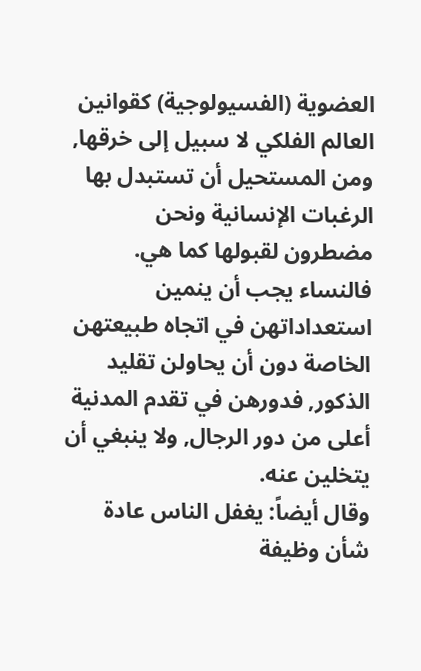العضوية (الفسيولوجية) كقوانين العالم الفلكي لا سبيل إلى خرقها, ومن المستحيل أن تستبدل بها الرغبات الإنسانية ونحن مضطرون لقبولها كما هي. فالنساء يجب أن ينمين استعداداتهن في اتجاه طبيعتهن الخاصة دون أن يحاولن تقليد الذكور, فدورهن في تقدم المدنية أعلى من دور الرجال, ولا ينبغي أن يتخلين عنه.
وقال أيضاً: يغفل الناس عادة شأن وظيفة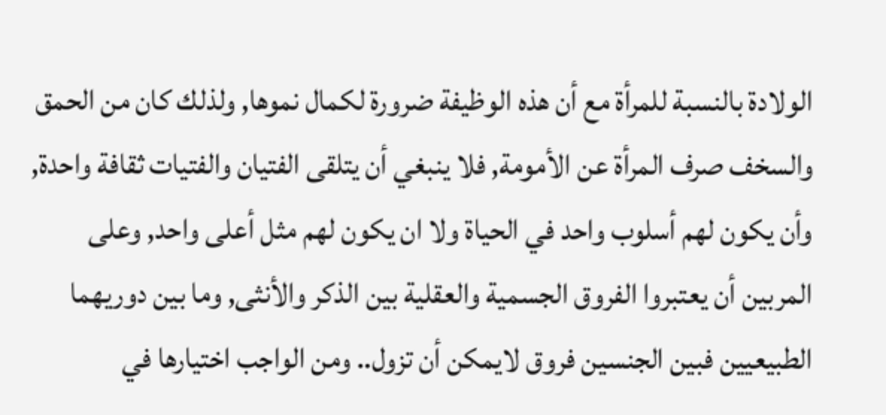الولادة بالنسبة للمرأة مع أن هذه الوظيفة ضرورة لكمال نموها, ولذلك كان من الحمق والسخف صرف المرأة عن الأمومة, فلا ينبغي أن يتلقى الفتيان والفتيات ثقافة واحدة, وأن يكون لهم أسلوب واحد في الحياة ولا ان يكون لهم مثل أعلى واحد, وعلى المربين أن يعتبروا الفروق الجسمية والعقلية بين الذكر والأنثى, وما بين دوريهما الطبيعيين فبين الجنسين فروق لايمكن أن تزول.. ومن الواجب اختيارها في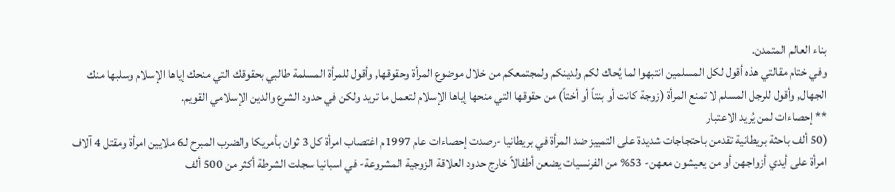بناء العالم المتمدن.
وفي ختام مقالتي هذه أقول لكل المسلمين انتبهوا لما يُحاك لكم ولدينكم ولمجتمعكم من خلال موضوع المرأة وحقوقها, وأقول للمرأة المسلمة طالبي بحقوقك التي منحك إياها الإسلام وسلبها منك الجهال, وأقول للرجل المسلم لا تمنع المرأة (زوجة كانت أو بنتاً أو أختاً) من حقوقها التي منحها إياها الإسلام لتعمل ما تريد ولكن في حدود الشرع والدين الإسلامي القويم.
** إحصاءات لمن يُريد الاعتبار
(50 ألف باحثة بريطانية تقدمن باحتجاجات شديدة على التمييز ضد المرأة في بريطانيا -رصدت إحصاءات عام 1997م اغتصاب امرأة كل 3 ثوان بأمريكا والضرب المبرح لـ6 ملايين امرأة ومقتل 4 آلاف امرأة على أيدي أزواجهن أو من يعيشون معهن- 53% من الفرنسيات يضعن أطفالاً خارج حدود العلاقة الزوجية المشروعة- في اسبانيا سجلت الشرطة أكثر من 500 ألف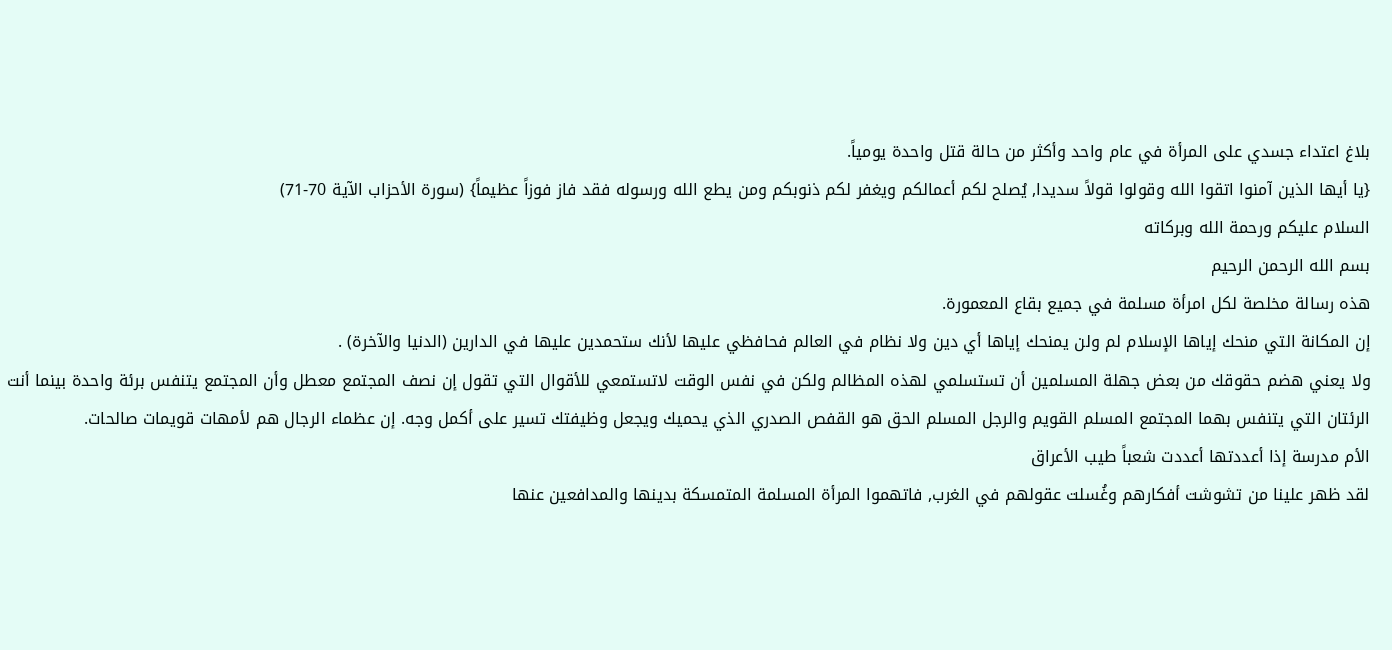بلاغ اعتداء جسدي على المرأة في عام واحد وأكثر من حالة قتل واحدة يومياً.
{يا أيها الذين آمنوا اتقوا الله وقولوا قولاً سديدا, يُصلح لكم أعمالكم ويغفر لكم ذنوبكم ومن يطع الله ورسوله فقد فاز فوزاً عظيماً} (سورة الأحزاب الآية 70-71)
السلام عليكم ورحمة الله وبركاته
بسم الله الرحمن الرحيم
هذه رسالة مخلصة لكل امرأة مسلمة في جميع بقاع المعمورة.
إن المكانة التي منحك إياها الإسلام لم ولن يمنحك إياها أي دين ولا نظام في العالم فحافظي عليها لأنك ستحمدين عليها في الدارين (الدنيا والآخرة) .
ولا يعني هضم حقوقك من بعض جهلة المسلمين أن تستسلمي لهذه المظالم ولكن في نفس الوقت لاتستمعي للأقوال التي تقول إن نصف المجتمع معطل وأن المجتمع يتنفس برئة واحدة بينما أنت الرئتان التي يتنفس بهما المجتمع المسلم القويم والرجل المسلم الحق هو القفص الصدري الذي يحميك ويجعل وظيفتك تسير على أكمل وجه. إن عظماء الرجال هم لأمهات قويمات صالحات.
الأم مدرسة إذا أعددتها أعددت شعباً طيب الأعراق
لقد ظهر علينا من تشوشت أفكارهم وغُسلت عقولهم في الغرب, فاتهموا المرأة المسلمة المتمسكة بدينها والمدافعين عنها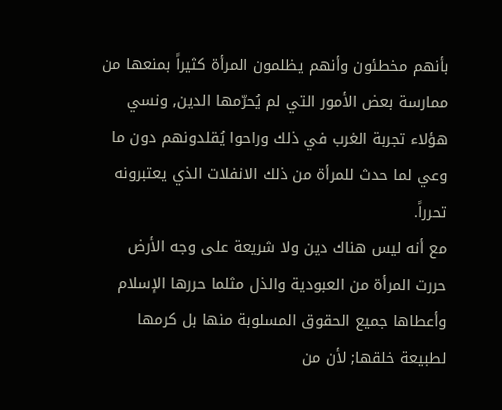بأنهم مخطئون وأنهم يظلمون المرأة كثيراً بمنعها من ممارسة بعض الأمور التي لم يُحرّمها الدين, ونسي هؤلاء تجربة الغرب في ذلك وراحوا يُقلدونهم دون ما وعي لما حدث للمرأة من ذلك الانفلات الذي يعتبرونه تحرراً.
مع أنه ليس هناك دين ولا شريعة على وجه الأرض حررت المرأة من العبودية والذل مثلما حررها الإسلام وأعطاها جميع الحقوق المسلوبة منها بل كرمها لطبيعة خلقها; لأن من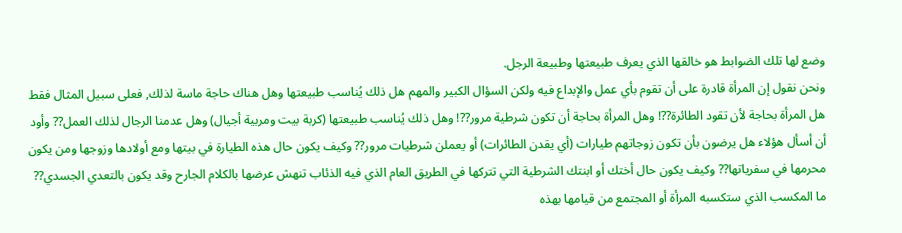وضع لها تلك الضوابط هو خالقها الذي يعرف طبيعتها وطبيعة الرجل.
ونحن نقول إن المرأة قادرة على أن تقوم بأي عمل والإبداع فيه ولكن السؤال الكبير والمهم هل ذلك يُناسب طبيعتها وهل هناك حاجة ماسة لذلك, فعلى سبيل المثال فقط هل المرأة بحاجة لأن تقود الطائرة??! وهل المرأة بحاجة أن تكون شرطية مرور??! وهل ذلك يُناسب طبيعتها (كربة بيت ومربية أجيال) وهل عدمنا الرجال لذلك العمل?? وأود أن أسأل هؤلاء هل يرضون بأن تكون زوجاتهم طيارات (أي يقدن الطائرات) أو يعملن شرطيات مرور?? وكيف يكون حال هذه الطيارة في بيتها ومع أولادها وزوجها ومن يكون محرمها في سفرياتها?? وكيف يكون حال أختك أو ابنتك الشرطية التي تتركها في الطريق العام الذي فيه الذئاب تنهش عرضها بالكلام الجارح وقد يكون بالتعدي الجسدي??
ما المكسب الذي ستكسبه المرأة أو المجتمع من قيامها بهذه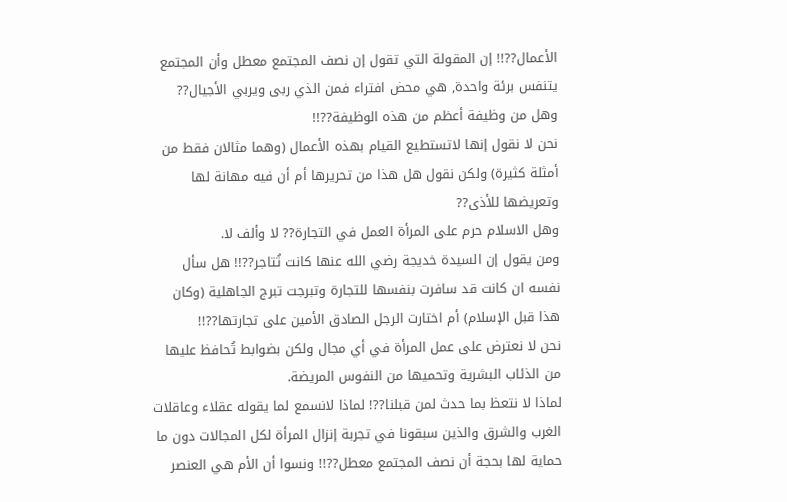الأعمال??!! إن المقولة التي تقول إن نصف المجتمع معطل وأن المجتمع يتنفس برئة واحدة, هي محض افتراء فمن الذي ربى ويربي الأجيال?? وهل من وظيفة أعظم من هذه الوظيفة??!!
نحن لا نقول إنها لاتستطيع القيام بهذه الأعمال (وهما مثالان فقط من أمثلة كثيرة) ولكن نقول هل هذا من تحريرها أم أن فيه مهانة لها وتعريضها للأذى??
وهل الاسلام حرم على المرأة العمل في التجارة?? لا وألف لا.
ومن يقول إن السيدة خديجة رضي الله عنها كانت تُتاجر??!! هل سأل نفسه ان كانت قد سافرت بنفسها للتجارة وتبرجت تبرج الجاهلية (وكان هذا قبل الإسلام) أم اختارت الرجل الصادق الأمين على تجارتها??!!
نحن لا نعترض على عمل المرأة في أي مجال ولكن بضوابط تُحافظ عليها من الذئاب البشرية وتحميها من النفوس المريضة.
لماذا لا نتعظ بما حدث لمن قبلنا??! لماذا لانسمع لما يقوله عقلاء وعاقلات الغرب والشرق والذين سبقونا في تجربة إنزال المرأة لكل المجالات دون ما حماية لها بحجة أن نصف المجتمع معطل??!! ونسوا أن الأم هي العنصر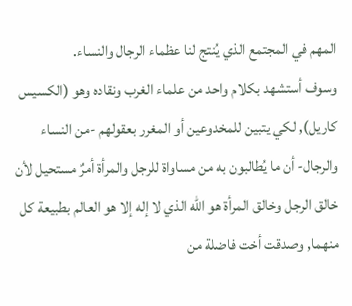المهم في المجتمع الذي يُنتج لنا عظماء الرجال والنساء.
وسوف أستشهد بكلام واحد من علماء الغرب ونقاده وهو (الكسيس كاريل), لكي يتبين للمخدوعين أو المغرر بعقولهم -من النساء والرجال- أن ما يُطالبون به من مساواة للرجل والمرأة أمرٌ مستحيل لأن خالق الرجل وخالق المرأة هو الله الذي لا إله إلا هو العالم بطبيعة كل منهما, وصدقت أخت فاضلة من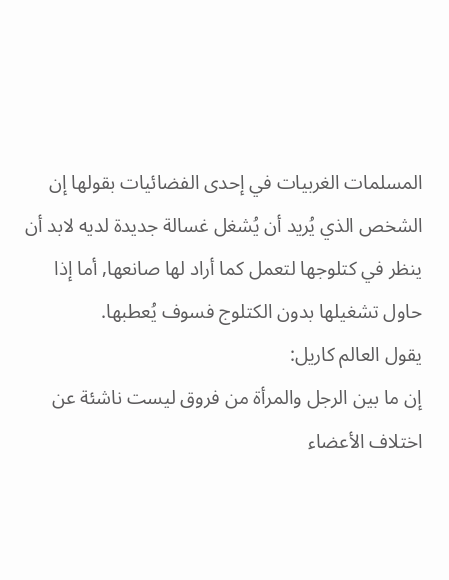المسلمات الغربيات في إحدى الفضائيات بقولها إن الشخص الذي يُريد أن يُشغل غسالة جديدة لديه لابد أن ينظر في كتلوجها لتعمل كما أراد لها صانعها, أما إذا حاول تشغيلها بدون الكتلوج فسوف يُعطبها.
يقول العالم كاريل:
إن ما بين الرجل والمرأة من فروق ليست ناشئة عن اختلاف الأعضاء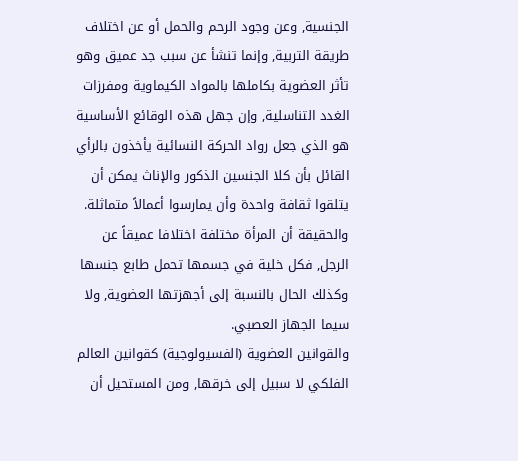الجنسية, وعن وجود الرحم والحمل أو عن اختلاف طريقة التربية, وإنما تنشأ عن سبب جد عميق وهو تأثر العضوية بكاملها بالمواد الكيماوية ومفرزات الغدد التناسلية, وإن جهل هذه الوقائع الأساسية هو الذي جعل رواد الحركة النسائية يأخذون بالرأي القائل بأن كلا الجنسين الذكور والإناث يمكن أن يتلقوا ثقافة واحدة وأن يمارسوا أعمالاً متماثلة.
والحقيقة أن المرأة مختلفة اختلافا عميقاً عن الرجل, فكل خلية في جسمها تحمل طابع جنسها وكذلك الحال بالنسبة إلى أجهزتها العضوية, ولا سيما الجهاز العصبي.
والقوانين العضوية (الفسيولوجية) كقوانين العالم الفلكي لا سبيل إلى خرقها, ومن المستحيل أن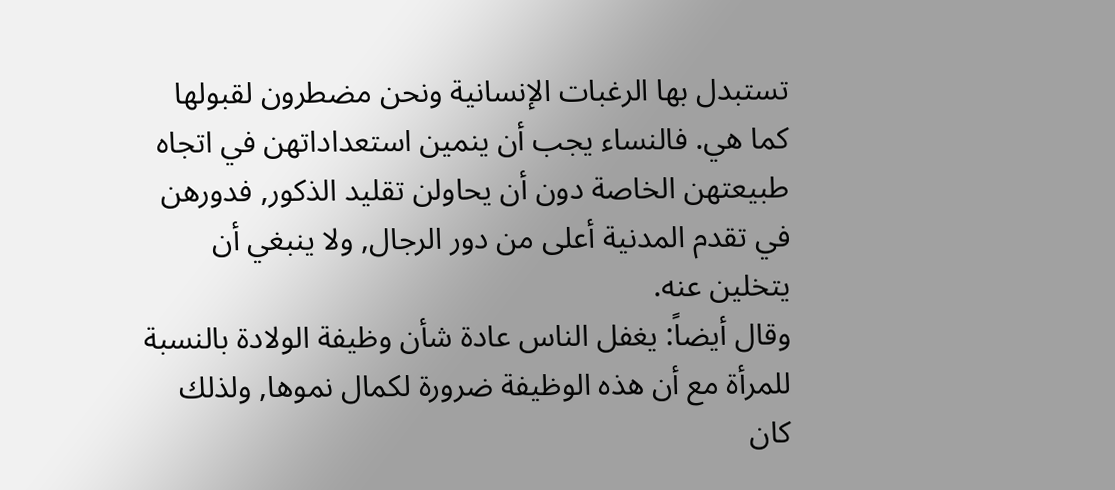تستبدل بها الرغبات الإنسانية ونحن مضطرون لقبولها كما هي. فالنساء يجب أن ينمين استعداداتهن في اتجاه طبيعتهن الخاصة دون أن يحاولن تقليد الذكور, فدورهن في تقدم المدنية أعلى من دور الرجال, ولا ينبغي أن يتخلين عنه.
وقال أيضاً: يغفل الناس عادة شأن وظيفة الولادة بالنسبة للمرأة مع أن هذه الوظيفة ضرورة لكمال نموها, ولذلك كان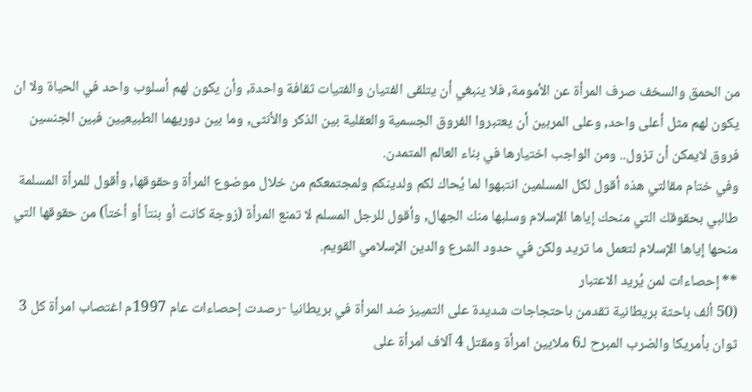من الحمق والسخف صرف المرأة عن الأمومة, فلا ينبغي أن يتلقى الفتيان والفتيات ثقافة واحدة, وأن يكون لهم أسلوب واحد في الحياة ولا ان يكون لهم مثل أعلى واحد, وعلى المربين أن يعتبروا الفروق الجسمية والعقلية بين الذكر والأنثى, وما بين دوريهما الطبيعيين فبين الجنسين فروق لايمكن أن تزول.. ومن الواجب اختيارها في بناء العالم المتمدن.
وفي ختام مقالتي هذه أقول لكل المسلمين انتبهوا لما يُحاك لكم ولدينكم ولمجتمعكم من خلال موضوع المرأة وحقوقها, وأقول للمرأة المسلمة طالبي بحقوقك التي منحك إياها الإسلام وسلبها منك الجهال, وأقول للرجل المسلم لا تمنع المرأة (زوجة كانت أو بنتاً أو أختاً) من حقوقها التي منحها إياها الإسلام لتعمل ما تريد ولكن في حدود الشرع والدين الإسلامي القويم.
** إحصاءات لمن يُريد الاعتبار
(50 ألف باحثة بريطانية تقدمن باحتجاجات شديدة على التمييز ضد المرأة في بريطانيا -رصدت إحصاءات عام 1997م اغتصاب امرأة كل 3 ثوان بأمريكا والضرب المبرح لـ6 ملايين امرأة ومقتل 4 آلاف امرأة على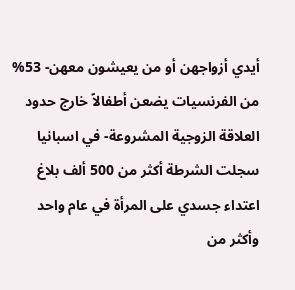أيدي أزواجهن أو من يعيشون معهن- 53% من الفرنسيات يضعن أطفالاً خارج حدود العلاقة الزوجية المشروعة- في اسبانيا سجلت الشرطة أكثر من 500 ألف بلاغ اعتداء جسدي على المرأة في عام واحد وأكثر من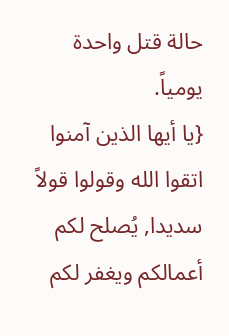حالة قتل واحدة يومياً.
{يا أيها الذين آمنوا اتقوا الله وقولوا قولاً سديدا, يُصلح لكم أعمالكم ويغفر لكم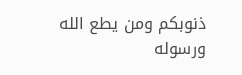ذنوبكم ومن يطع الله ورسوله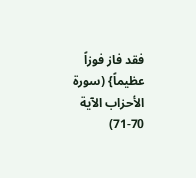فقد فاز فوزاً عظيماً} (سورة الأحزاب الآية 70-71)